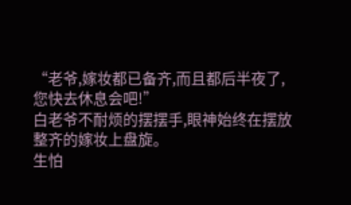“老爷,嫁妆都已备齐,而且都后半夜了,您快去休息会吧!”
白老爷不耐烦的摆摆手,眼神始终在摆放整齐的嫁妆上盘旋。
生怕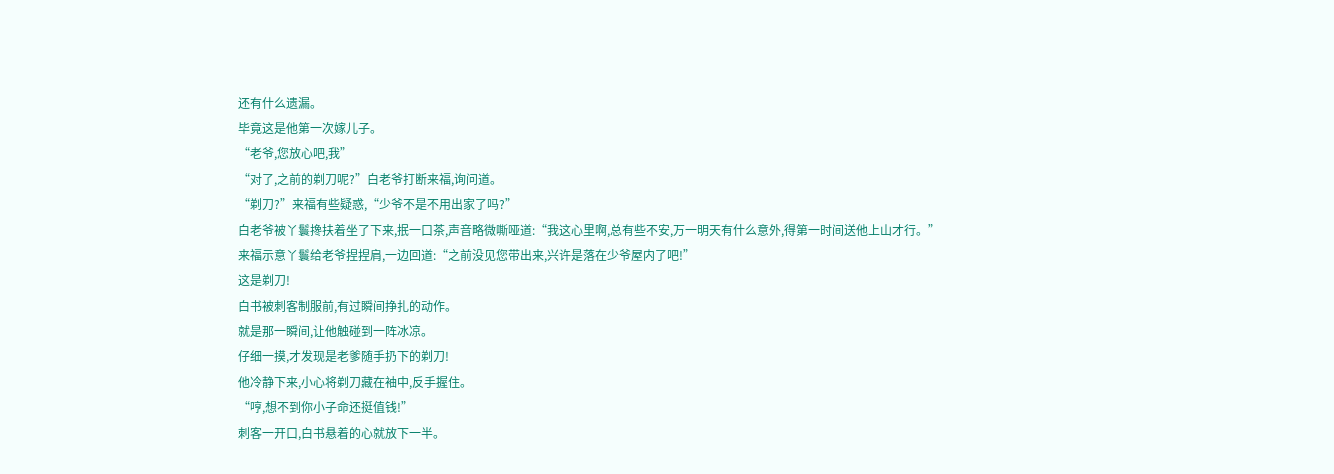还有什么遗漏。
毕竟这是他第一次嫁儿子。
“老爷,您放心吧,我”
“对了,之前的剃刀呢?”白老爷打断来福,询问道。
“剃刀?”来福有些疑惑,“少爷不是不用出家了吗?”
白老爷被丫鬟搀扶着坐了下来,抿一口茶,声音略微嘶哑道:“我这心里啊,总有些不安,万一明天有什么意外,得第一时间送他上山才行。”
来福示意丫鬟给老爷捏捏肩,一边回道:“之前没见您带出来,兴许是落在少爷屋内了吧!”
这是剃刀!
白书被刺客制服前,有过瞬间挣扎的动作。
就是那一瞬间,让他触碰到一阵冰凉。
仔细一摸,才发现是老爹随手扔下的剃刀!
他冷静下来,小心将剃刀藏在袖中,反手握住。
“哼,想不到你小子命还挺值钱!”
刺客一开口,白书悬着的心就放下一半。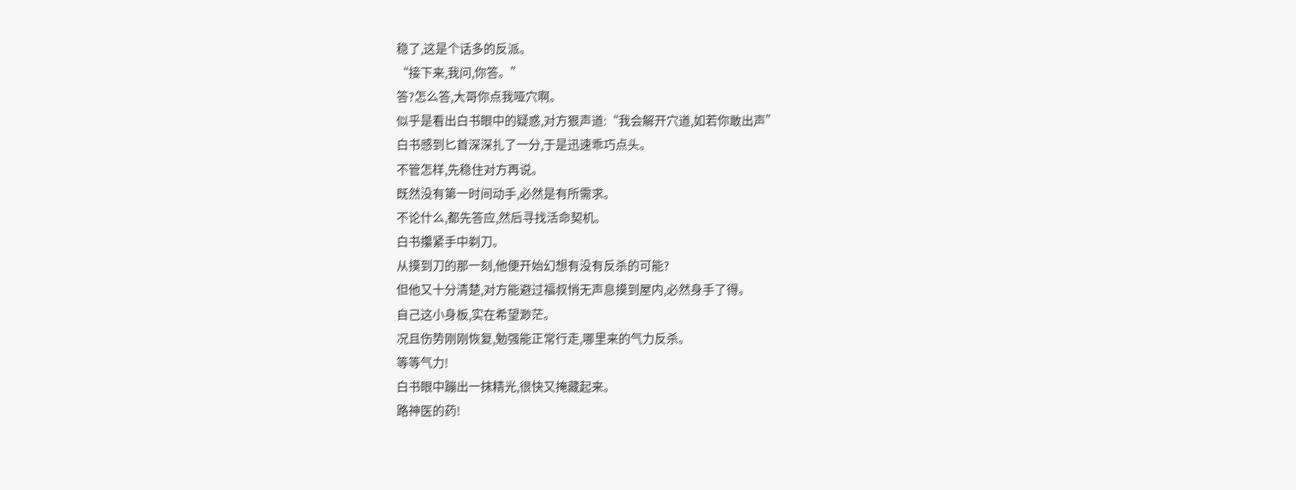稳了,这是个话多的反派。
“接下来,我问,你答。”
答?怎么答,大哥你点我哑穴啊。
似乎是看出白书眼中的疑惑,对方狠声道:“我会解开穴道,如若你敢出声”
白书感到匕首深深扎了一分,于是迅速乖巧点头。
不管怎样,先稳住对方再说。
既然没有第一时间动手,必然是有所需求。
不论什么,都先答应,然后寻找活命契机。
白书攥紧手中剃刀。
从摸到刀的那一刻,他便开始幻想有没有反杀的可能?
但他又十分清楚,对方能避过福叔悄无声息摸到屋内,必然身手了得。
自己这小身板,实在希望渺茫。
况且伤势刚刚恢复,勉强能正常行走,哪里来的气力反杀。
等等气力!
白书眼中蹦出一抹精光,很快又掩藏起来。
路神医的药!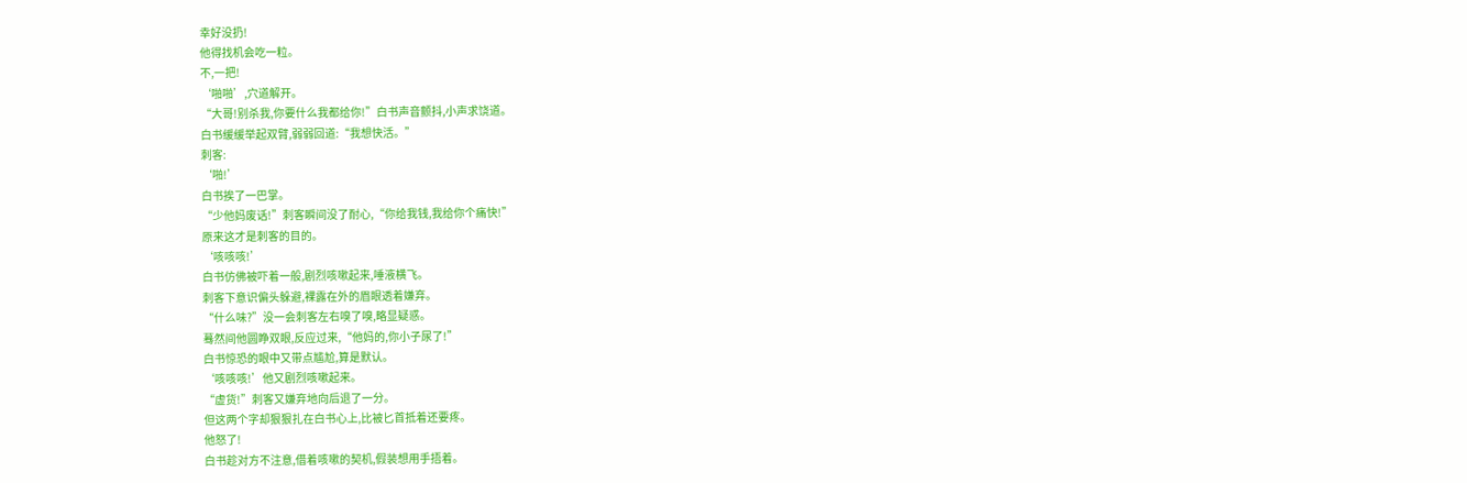幸好没扔!
他得找机会吃一粒。
不,一把!
‘啪啪’,穴道解开。
“大哥!别杀我,你要什么我都给你!”白书声音颤抖,小声求饶道。
白书缓缓举起双臂,弱弱回道:“我想快活。”
刺客:
‘啪!’
白书挨了一巴掌。
“少他妈废话!”刺客瞬间没了耐心,“你给我钱,我给你个痛快!”
原来这才是刺客的目的。
‘咳咳咳!’
白书仿佛被吓着一般,剧烈咳嗽起来,唾液横飞。
刺客下意识偏头躲避,裸露在外的眉眼透着嫌弃。
“什么味?”没一会刺客左右嗅了嗅,略显疑惑。
蓦然间他圆睁双眼,反应过来,“他妈的,你小子尿了!”
白书惊恐的眼中又带点尴尬,算是默认。
‘咳咳咳!’他又剧烈咳嗽起来。
“虚货!”刺客又嫌弃地向后退了一分。
但这两个字却狠狠扎在白书心上,比被匕首抵着还要疼。
他怒了!
白书趁对方不注意,借着咳嗽的契机,假装想用手捂着。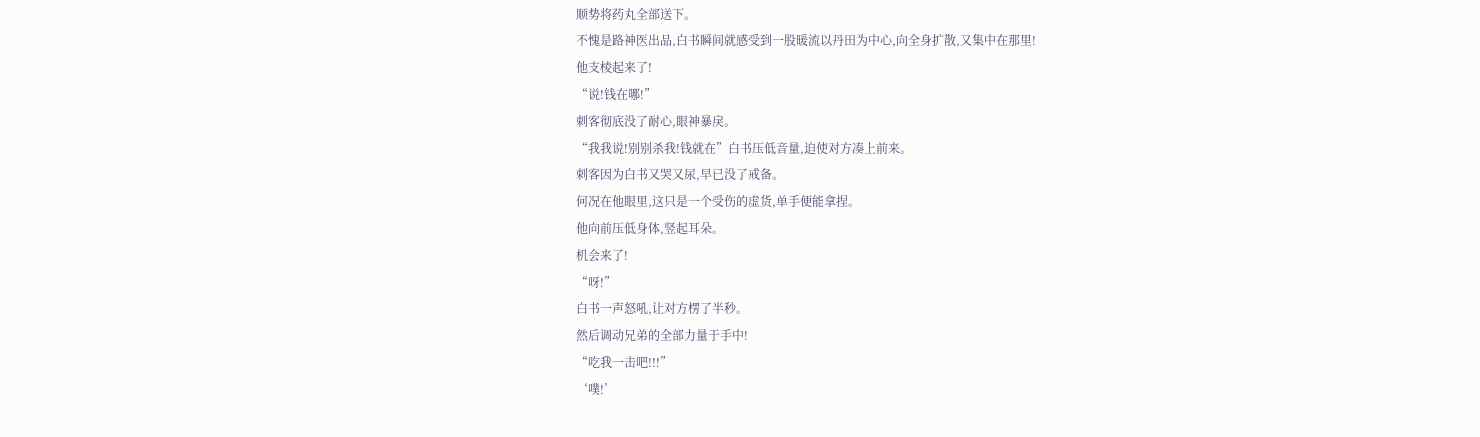顺势将药丸全部送下。
不愧是路神医出品,白书瞬间就感受到一股暖流以丹田为中心,向全身扩散,又集中在那里!
他支棱起来了!
“说!钱在哪!”
刺客彻底没了耐心,眼神暴戾。
“我我说!别别杀我!钱就在”白书压低音量,迫使对方凑上前来。
刺客因为白书又哭又尿,早已没了戒备。
何况在他眼里,这只是一个受伤的虚货,单手便能拿捏。
他向前压低身体,竖起耳朵。
机会来了!
“呀!”
白书一声怒吼,让对方楞了半秒。
然后调动兄弟的全部力量于手中!
“吃我一击吧!!!”
‘噗!’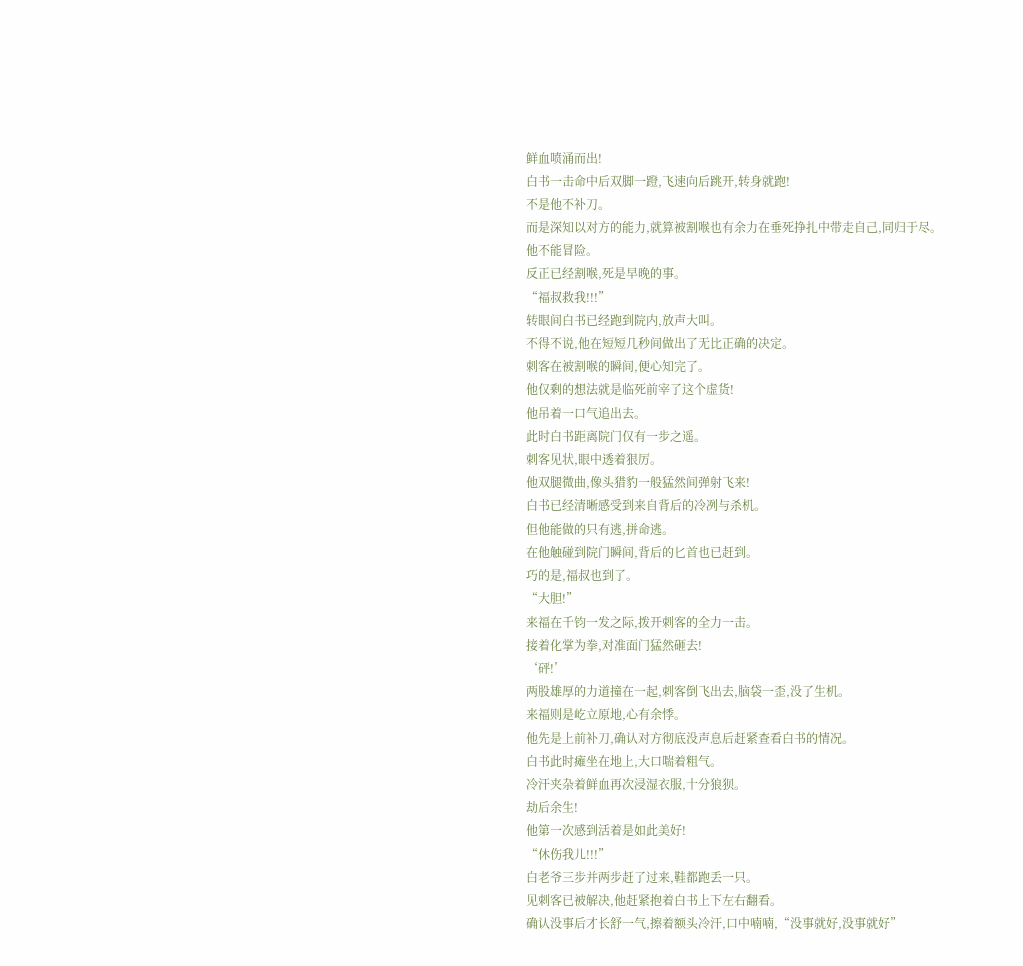鲜血喷涌而出!
白书一击命中后双脚一蹬,飞速向后跳开,转身就跑!
不是他不补刀。
而是深知以对方的能力,就算被割喉也有余力在垂死挣扎中带走自己,同归于尽。
他不能冒险。
反正已经割喉,死是早晚的事。
“福叔救我!!!”
转眼间白书已经跑到院内,放声大叫。
不得不说,他在短短几秒间做出了无比正确的决定。
刺客在被割喉的瞬间,便心知完了。
他仅剩的想法就是临死前宰了这个虚货!
他吊着一口气追出去。
此时白书距离院门仅有一步之遥。
刺客见状,眼中透着狠厉。
他双腿微曲,像头猎豹一般猛然间弹射飞来!
白书已经清晰感受到来自背后的冷冽与杀机。
但他能做的只有逃,拼命逃。
在他触碰到院门瞬间,背后的匕首也已赶到。
巧的是,福叔也到了。
“大胆!”
来福在千钧一发之际,拨开刺客的全力一击。
接着化掌为拳,对准面门猛然砸去!
‘砰!’
两股雄厚的力道撞在一起,刺客倒飞出去,脑袋一歪,没了生机。
来福则是屹立原地,心有余悸。
他先是上前补刀,确认对方彻底没声息后赶紧查看白书的情况。
白书此时瘫坐在地上,大口喘着粗气。
冷汗夹杂着鲜血再次浸湿衣服,十分狼狈。
劫后余生!
他第一次感到活着是如此美好!
“休伤我儿!!!”
白老爷三步并两步赶了过来,鞋都跑丢一只。
见刺客已被解决,他赶紧抱着白书上下左右翻看。
确认没事后才长舒一气,擦着额头冷汗,口中喃喃,“没事就好,没事就好”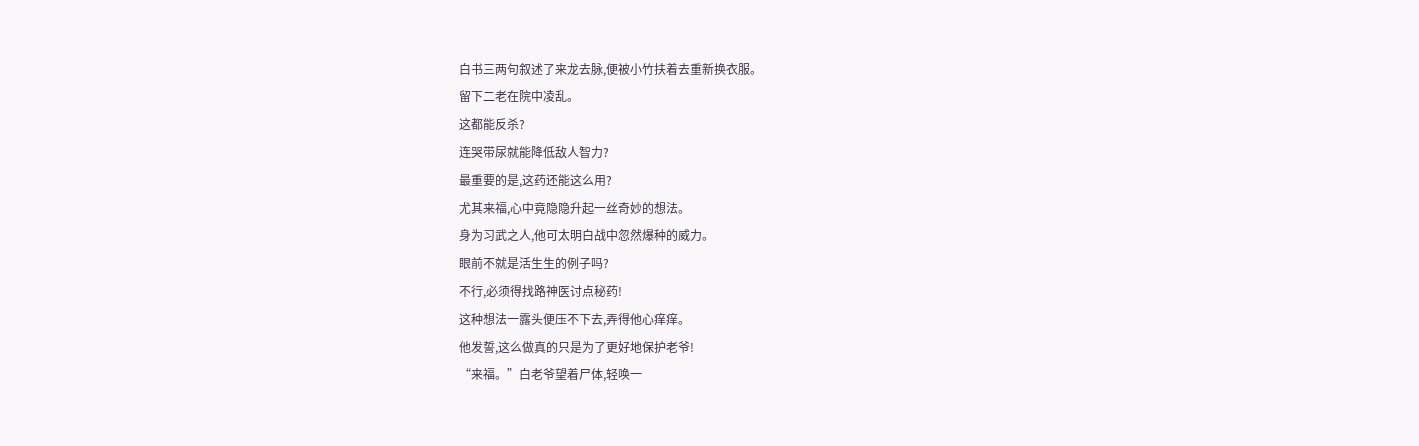白书三两句叙述了来龙去脉,便被小竹扶着去重新换衣服。
留下二老在院中凌乱。
这都能反杀?
连哭带尿就能降低敌人智力?
最重要的是,这药还能这么用?
尤其来福,心中竟隐隐升起一丝奇妙的想法。
身为习武之人,他可太明白战中忽然爆种的威力。
眼前不就是活生生的例子吗?
不行,必须得找路神医讨点秘药!
这种想法一露头便压不下去,弄得他心痒痒。
他发誓,这么做真的只是为了更好地保护老爷!
“来福。”白老爷望着尸体,轻唤一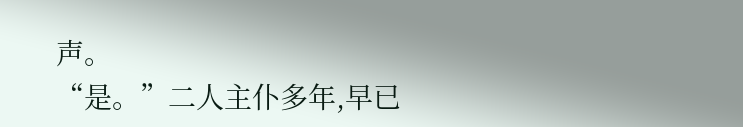声。
“是。”二人主仆多年,早已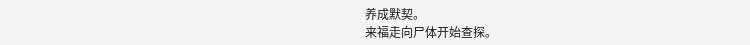养成默契。
来福走向尸体开始查探。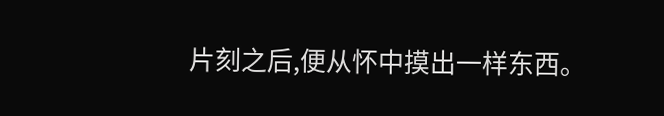片刻之后,便从怀中摸出一样东西。